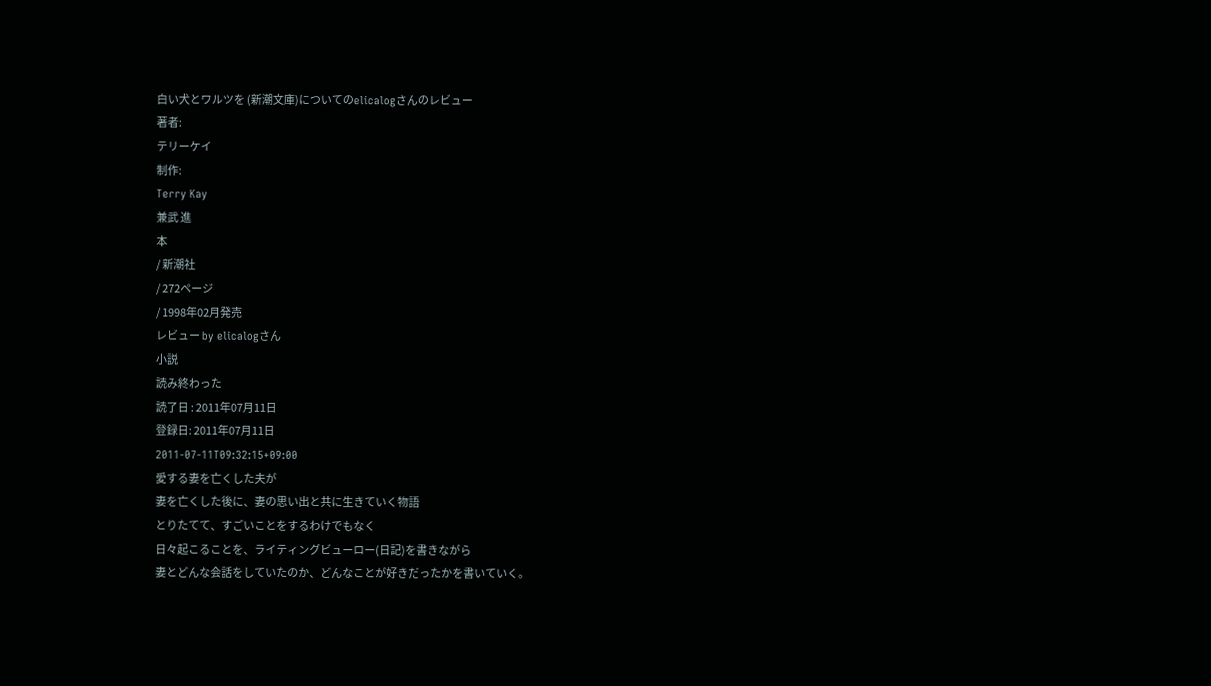白い犬とワルツを (新潮文庫)についてのelicalogさんのレビュー
著者:
テリーケイ
制作:
Terry Kay
兼武 進
本
/ 新潮社
/ 272ページ
/ 1998年02月発売
レビュー by elicalogさん
小説
読み終わった
読了日 : 2011年07月11日
登録日: 2011年07月11日
2011-07-11T09:32:15+09:00
愛する妻を亡くした夫が
妻を亡くした後に、妻の思い出と共に生きていく物語
とりたてて、すごいことをするわけでもなく
日々起こることを、ライティングビューロー(日記)を書きながら
妻とどんな会話をしていたのか、どんなことが好きだったかを書いていく。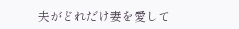夫がどれだけ妻を愛して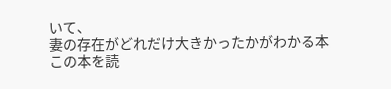いて、
妻の存在がどれだけ大きかったかがわかる本
この本を読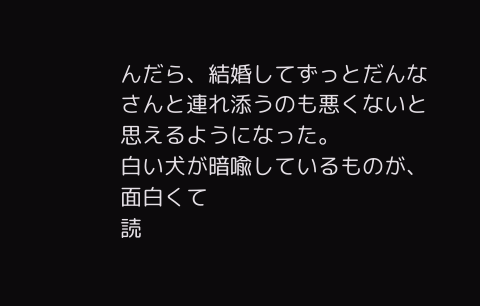んだら、結婚してずっとだんなさんと連れ添うのも悪くないと
思えるようになった。
白い犬が暗喩しているものが、面白くて
読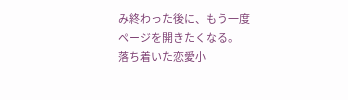み終わった後に、もう一度ページを開きたくなる。
落ち着いた恋愛小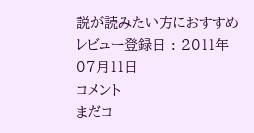説が読みたい方におすすめ
レビュー登録日 : 2011年07月11日
コメント
まだコ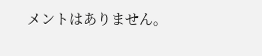メントはありません。